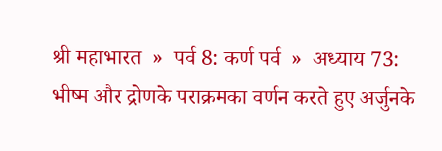श्री महाभारत  »  पर्व 8: कर्ण पर्व  »  अध्याय 73: भीष्म और द्रोणके पराक्रमका वर्णन करते हुए अर्जुनके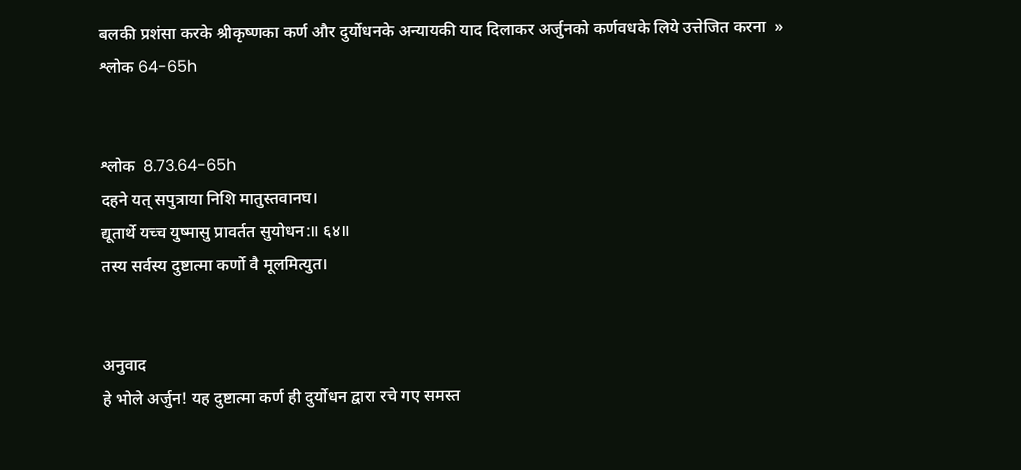बलकी प्रशंसा करके श्रीकृष्णका कर्ण और दुर्योधनके अन्यायकी याद दिलाकर अर्जुनको कर्णवधके लिये उत्तेजित करना  »  श्लोक 64-65h


श्लोक  8.73.64-65h
दहने यत् सपुत्राया निशि मातुस्तवानघ।
द्यूतार्थे यच्च युष्मासु प्रावर्तत सुयोधन:॥ ६४॥
तस्य सर्वस्य दुष्टात्मा कर्णो वै मूलमित्युत।


अनुवाद
हे भोले अर्जुन! यह दुष्टात्मा कर्ण ही दुर्योधन द्वारा रचे गए समस्त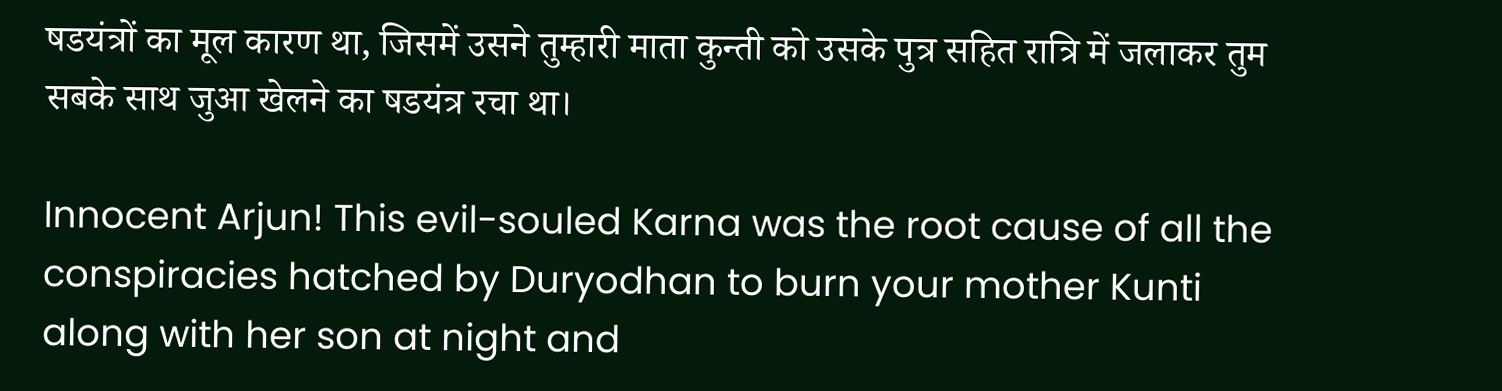षडयंत्रों का मूल कारण था, जिसमें उसने तुम्हारी माता कुन्ती को उसके पुत्र सहित रात्रि में जलाकर तुम सबके साथ जुआ खेलने का षडयंत्र रचा था।

Innocent Arjun! This evil-souled Karna was the root cause of all the conspiracies hatched by Duryodhan to burn your mother Kunti along with her son at night and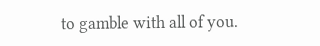to gamble with all of you.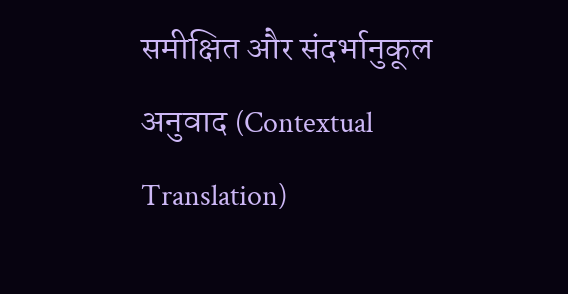समीक्षित और संदर्भानुकूल अनुवाद (Contextual Translation)